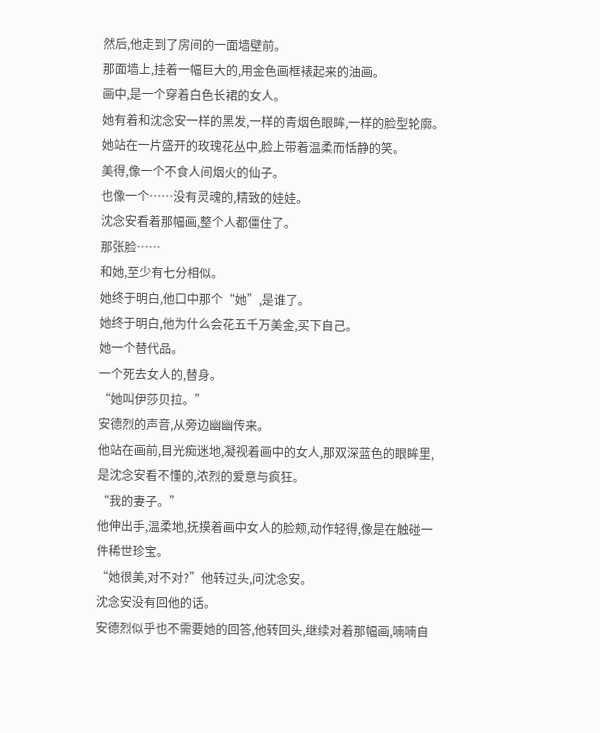然后,他走到了房间的一面墙壁前。
那面墙上,挂着一幅巨大的,用金色画框裱起来的油画。
画中,是一个穿着白色长裙的女人。
她有着和沈念安一样的黑发,一样的青烟色眼眸,一样的脸型轮廓。
她站在一片盛开的玫瑰花丛中,脸上带着温柔而恬静的笑。
美得,像一个不食人间烟火的仙子。
也像一个……没有灵魂的,精致的娃娃。
沈念安看着那幅画,整个人都僵住了。
那张脸……
和她,至少有七分相似。
她终于明白,他口中那个“她”,是谁了。
她终于明白,他为什么会花五千万美金,买下自己。
她一个替代品。
一个死去女人的,替身。
“她叫伊莎贝拉。”
安德烈的声音,从旁边幽幽传来。
他站在画前,目光痴迷地,凝视着画中的女人,那双深蓝色的眼眸里,是沈念安看不懂的,浓烈的爱意与疯狂。
“我的妻子。”
他伸出手,温柔地,抚摸着画中女人的脸颊,动作轻得,像是在触碰一件稀世珍宝。
“她很美,对不对?”他转过头,问沈念安。
沈念安没有回他的话。
安德烈似乎也不需要她的回答,他转回头,继续对着那幅画,喃喃自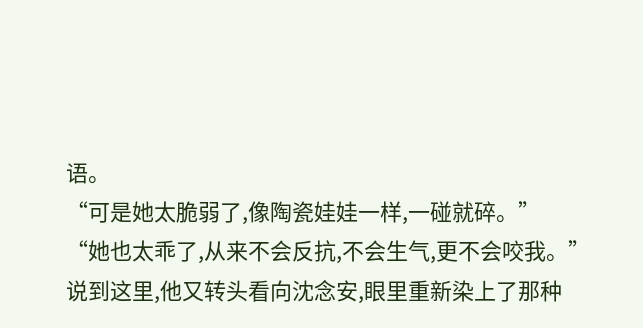语。
“可是她太脆弱了,像陶瓷娃娃一样,一碰就碎。”
“她也太乖了,从来不会反抗,不会生气,更不会咬我。”
说到这里,他又转头看向沈念安,眼里重新染上了那种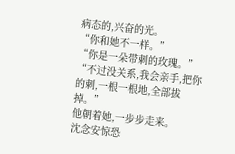病态的,兴奋的光。
“你和她不一样。”
“你是一朵带刺的玫瑰。”
“不过没关系,我会亲手,把你的刺,一根一根地,全部拔掉。”
他朝着她,一步步走来。
沈念安惊恐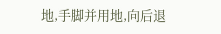地,手脚并用地,向后退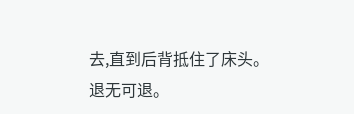去,直到后背抵住了床头。
退无可退。